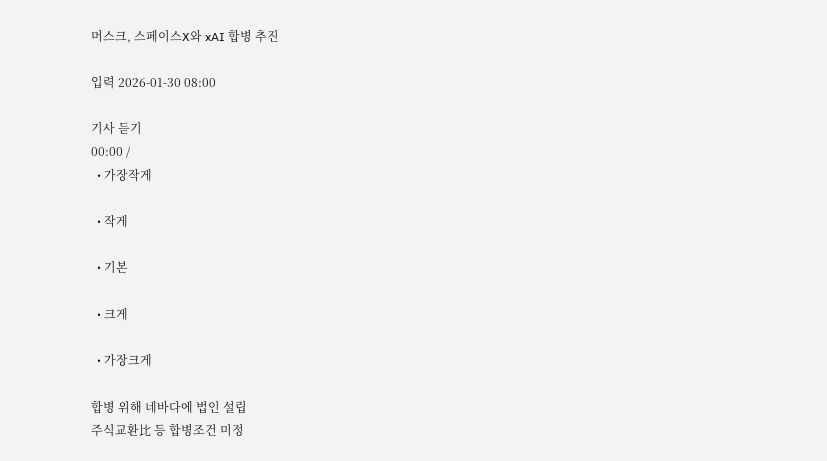머스크, 스페이스X와 xAI 합병 추진

입력 2026-01-30 08:00

기사 듣기
00:00 /
  • 가장작게

  • 작게

  • 기본

  • 크게

  • 가장크게

합병 위해 네바다에 법인 설립
주식교환比 등 합병조건 미정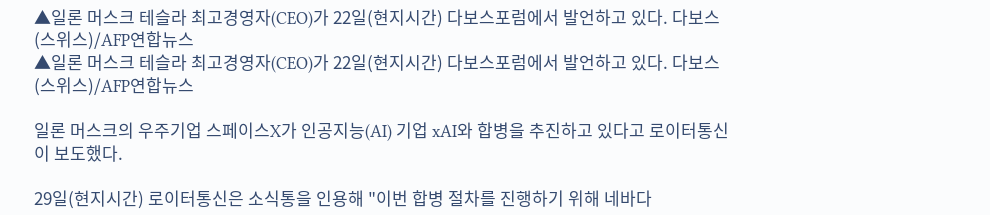▲일론 머스크 테슬라 최고경영자(CEO)가 22일(현지시간) 다보스포럼에서 발언하고 있다. 다보스(스위스)/AFP연합뉴스
▲일론 머스크 테슬라 최고경영자(CEO)가 22일(현지시간) 다보스포럼에서 발언하고 있다. 다보스(스위스)/AFP연합뉴스

일론 머스크의 우주기업 스페이스X가 인공지능(AI) 기업 xAI와 합병을 추진하고 있다고 로이터통신이 보도했다.

29일(현지시간) 로이터통신은 소식통을 인용해 "이번 합병 절차를 진행하기 위해 네바다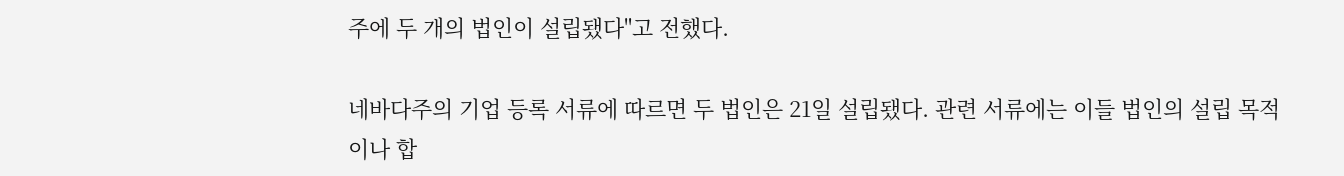주에 두 개의 법인이 설립됐다"고 전했다.

네바다주의 기업 등록 서류에 따르면 두 법인은 21일 설립됐다. 관련 서류에는 이들 법인의 설립 목적이나 합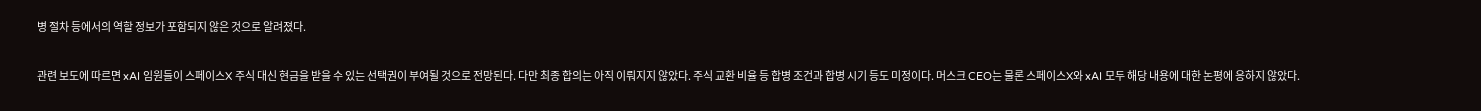병 절차 등에서의 역할 정보가 포함되지 않은 것으로 알려졌다.

관련 보도에 따르면 xAI 임원들이 스페이스X 주식 대신 현금을 받을 수 있는 선택권이 부여될 것으로 전망된다. 다만 최종 합의는 아직 이뤄지지 않았다. 주식 교환 비율 등 합병 조건과 합병 시기 등도 미정이다. 머스크 CEO는 물론 스페이스X와 xAI 모두 해당 내용에 대한 논평에 응하지 않았다.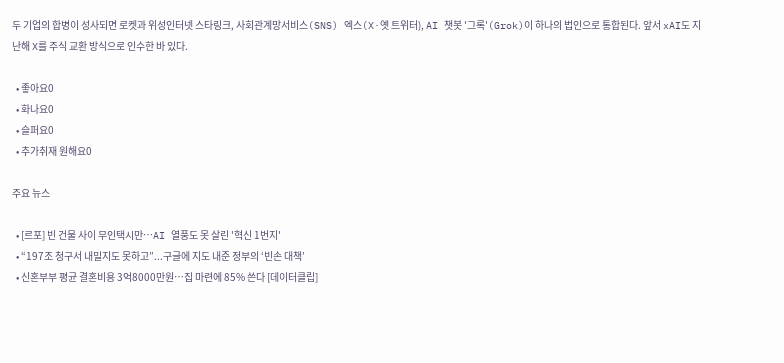두 기업의 합병이 성사되면 로켓과 위성인터넷 스타링크, 사회관계망서비스(SNS) 엑스(X·옛 트위터), AI 챗봇 '그록'(Grok)이 하나의 법인으로 통합된다. 앞서 xAI도 지난해 X를 주식 교환 방식으로 인수한 바 있다.

  • 좋아요0
  • 화나요0
  • 슬퍼요0
  • 추가취재 원해요0

주요 뉴스

  • [르포] 빈 건물 사이 무인택시만…AI 열풍도 못 살린 '혁신 1번지'
  • “197조 청구서 내밀지도 못하고”...구글에 지도 내준 정부의 ‘빈손 대책’
  • 신혼부부 평균 결혼비용 3억8000만원…집 마련에 85% 쓴다 [데이터클립]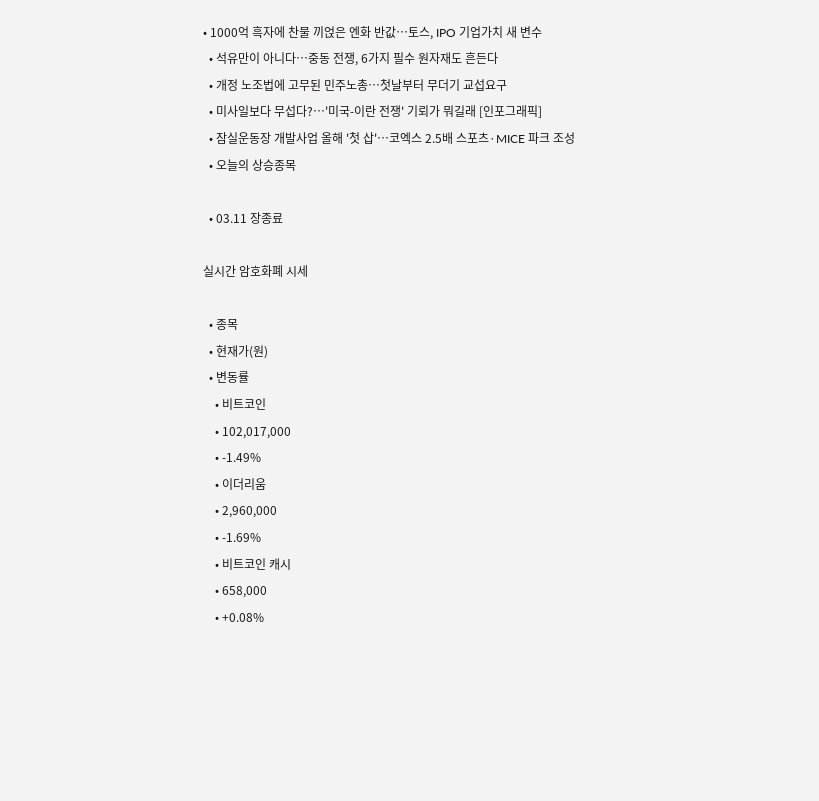• 1000억 흑자에 찬물 끼얹은 엔화 반값…토스, IPO 기업가치 새 변수
  • 석유만이 아니다⋯중동 전쟁, 6가지 필수 원자재도 흔든다
  • 개정 노조법에 고무된 민주노총⋯첫날부터 무더기 교섭요구
  • 미사일보다 무섭다?…'미국-이란 전쟁' 기뢰가 뭐길래 [인포그래픽]
  • 잠실운동장 개발사업 올해 '첫 삽'…코엑스 2.5배 스포츠·MICE 파크 조성
  • 오늘의 상승종목

  • 03.11 장종료

실시간 암호화폐 시세

  • 종목
  • 현재가(원)
  • 변동률
    • 비트코인
    • 102,017,000
    • -1.49%
    • 이더리움
    • 2,960,000
    • -1.69%
    • 비트코인 캐시
    • 658,000
    • +0.08%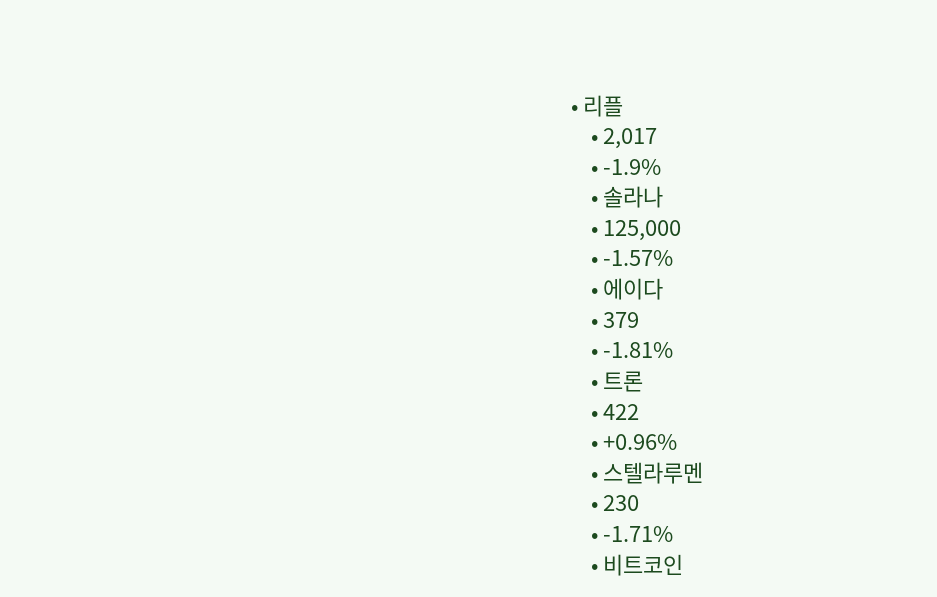• 리플
    • 2,017
    • -1.9%
    • 솔라나
    • 125,000
    • -1.57%
    • 에이다
    • 379
    • -1.81%
    • 트론
    • 422
    • +0.96%
    • 스텔라루멘
    • 230
    • -1.71%
    • 비트코인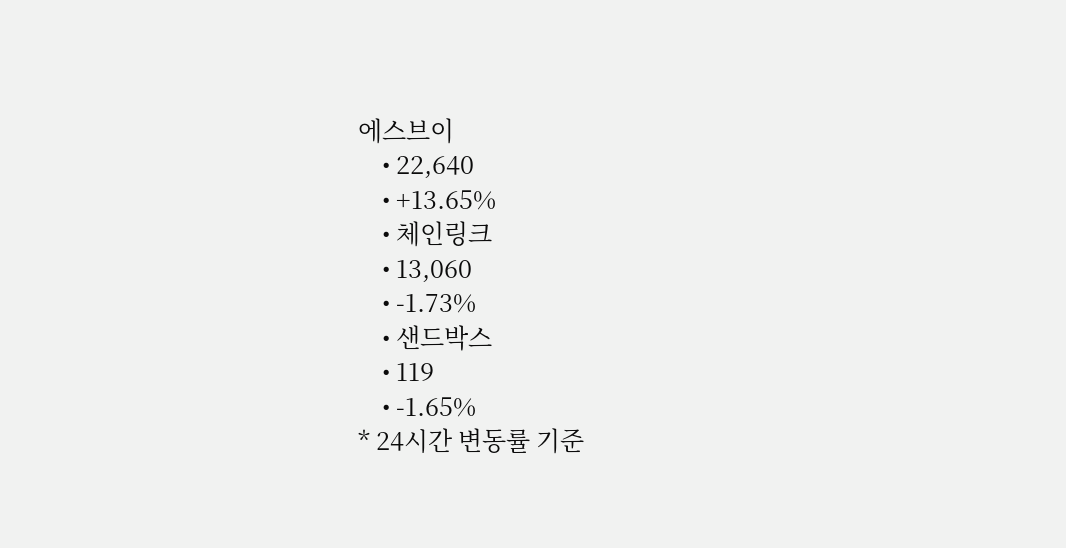에스브이
    • 22,640
    • +13.65%
    • 체인링크
    • 13,060
    • -1.73%
    • 샌드박스
    • 119
    • -1.65%
* 24시간 변동률 기준